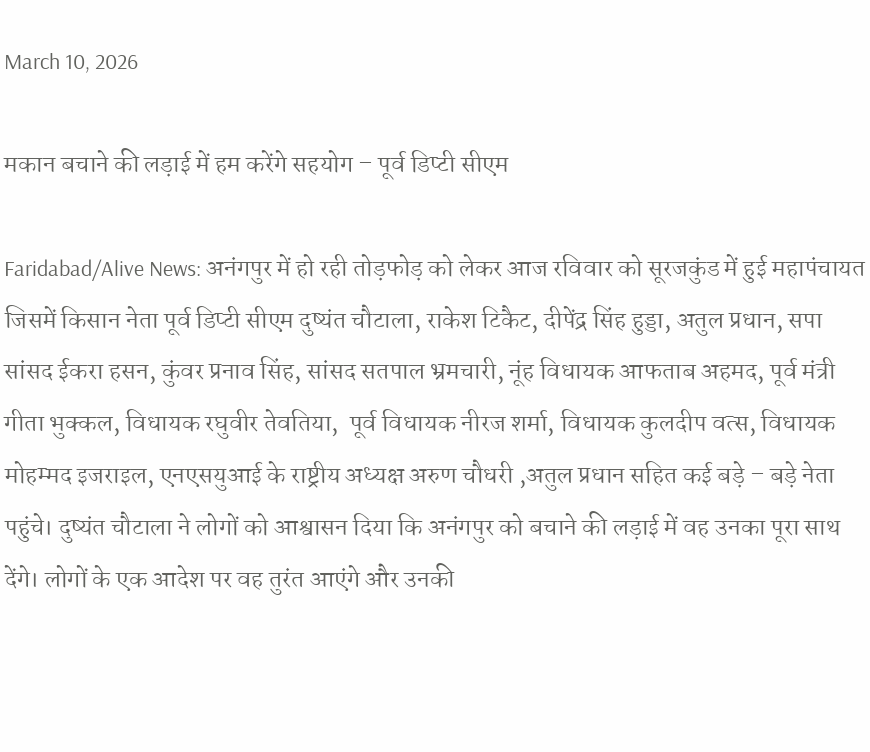March 10, 2026

मकान बचाने की लड़ाई में हम करेंगे सहयोग – पूर्व डिप्टी सीएम

Faridabad/Alive News: अनंगपुर में हो रही तोड़फोड़ को लेकर आज रविवार को सूरजकुंड में हुई महापंचायत जिसमें किसान नेता पूर्व डिप्टी सीएम दुष्यंत चौटाला, राकेश टिकैट, दीपेंद्र सिंह हुड्डा, अतुल प्रधान, सपा सांसद ईकरा हसन, कुंवर प्रनाव सिंह, सांसद सतपाल भ्रमचारी, नूंह विधायक आफताब अहमद, पूर्व मंत्री गीता भुक्कल, विधायक रघुवीर तेवतिया,  पूर्व विधायक नीरज शर्मा, विधायक कुलदीप वत्स, विधायक मोहम्मद इजराइल, एनएसयुआई के राष्ट्रीय अध्यक्ष अरुण चौधरी ,अतुल प्रधान सहित कई बड़े – बड़े नेता पहुंचे। दुष्यंत चौटाला ने लोगों को आश्वासन दिया कि अनंगपुर को बचाने की लड़ाई में वह उनका पूरा साथ देंगे। लोगों के एक आदेश पर वह तुरंत आएंगे और उनकी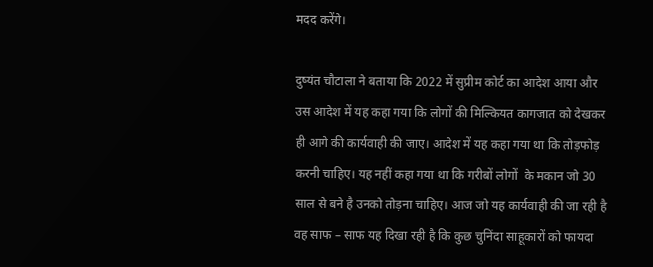मदद करेंगे।

दुष्यंत चौटाला ने बताया कि 2022 में सुप्रीम कोर्ट का आदेश आया और उस आदेश में यह कहा गया कि लोगों की मिल्कियत कागजात को देखकर ही आगे की कार्यवाही की जाए। आदेश में यह कहा गया था कि तोड़फोड़ करनी चाहिए। यह नहीं कहा गया था कि गरीबों लोगों  के मकान जो 30 साल से बने है उनको तोड़ना चाहिए। आज जो यह कार्यवाही की जा रही है वह साफ – साफ यह दिखा रही है कि कुछ चुनिंदा साहूकारों को फायदा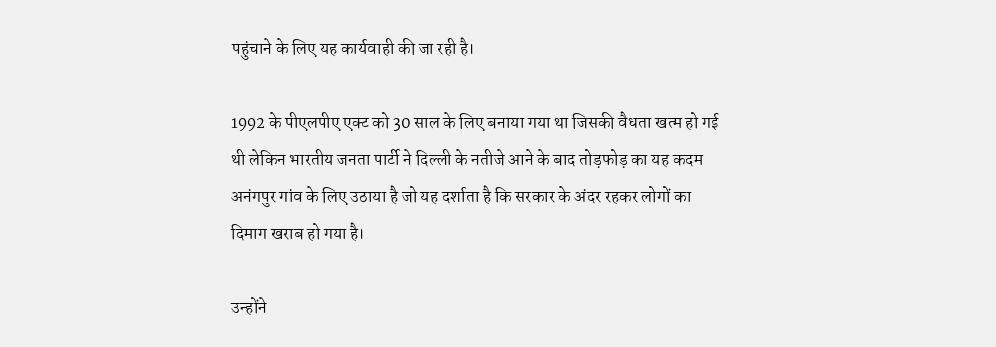पहुंचाने के लिए यह कार्यवाही की जा रही है।

1992 के पीएलपीए एक्ट को 30 साल के लिए बनाया गया था जिसकी वैधता खत्म हो गई थी लेकिन भारतीय जनता पार्टी ने दिल्ली के नतीजे आने के बाद तोड़फोड़ का यह कदम अनंगपुर गांव के लिए उठाया है जो यह दर्शाता है कि सरकार के अंदर रहकर लोगों का दिमाग खराब हो गया है।

उन्होंने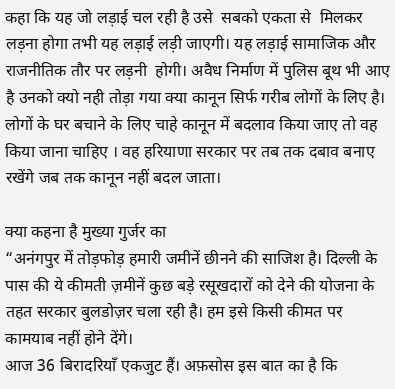कहा कि यह जो लड़ाई चल रही है उसे  सबको एकता से  मिलकर लड़ना होगा तभी यह लड़ाई लड़ी जाएगी। यह लड़ाई सामाजिक और राजनीतिक तौर पर लड़नी  होगी। अवैध निर्माण में पुलिस बूथ भी आए है उनको क्यो नही तोड़ा गया क्या कानून सिर्फ गरीब लोगों के लिए है। लोगों के घर बचाने के लिए चाहे कानून में बदलाव किया जाए तो वह किया जाना चाहिए । वह हरियाणा सरकार पर तब तक दबाव बनाए रखेंगे जब तक कानून नहीं बदल जाता।

क्या कहना है मुख्या गुर्जर का
“अनंगपुर में तोड़फोड़ हमारी जमीनें छीनने की साजिश है। दिल्ली के पास की ये कीमती ज़मीनें कुछ बड़े रसूखदारों को देने की योजना के तहत सरकार बुलडोज़र चला रही है। हम इसे किसी कीमत पर कामयाब नहीं होने देंगे।
आज 36 बिरादरियाँ एकजुट हैं। अफ़सोस इस बात का है कि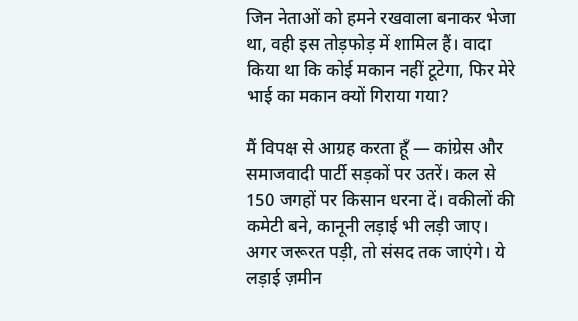जिन नेताओं को हमने रखवाला बनाकर भेजा था, वही इस तोड़फोड़ में शामिल हैं। वादा किया था कि कोई मकान नहीं टूटेगा, फिर मेरे भाई का मकान क्यों गिराया गया?

मैं विपक्ष से आग्रह करता हूँ — कांग्रेस और समाजवादी पार्टी सड़कों पर उतरें। कल से 150 जगहों पर किसान धरना दें। वकीलों की कमेटी बने, कानूनी लड़ाई भी लड़ी जाए। अगर जरूरत पड़ी, तो संसद तक जाएंगे। ये लड़ाई ज़मीन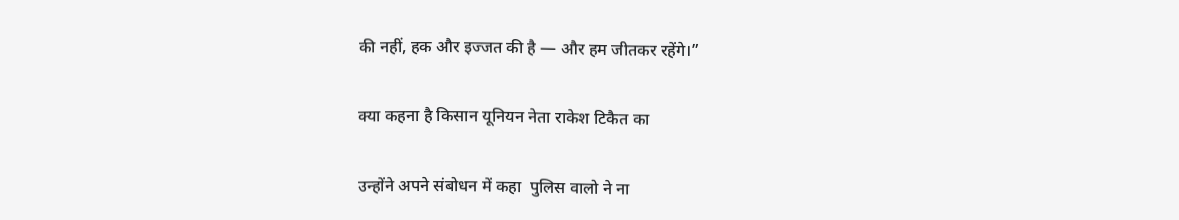की नहीं, हक और इज्जत की है — और हम जीतकर रहेंगे।”

क्या कहना है किसान यूनियन नेता राकेश टिकैत का

उन्होंने अपने संबोधन में कहा  पुलिस वालो ने ना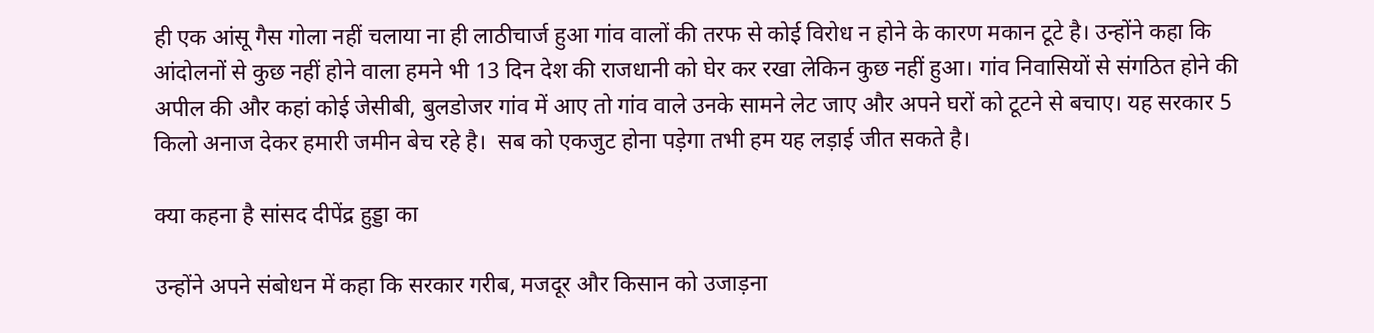ही एक आंसू गैस गोला नहीं चलाया ना ही लाठीचार्ज हुआ गांव वालों की तरफ से कोई विरोध न होने के कारण मकान टूटे है। उन्होंने कहा कि आंदोलनों से कुछ नहीं होने वाला हमने भी 13 दिन देश की राजधानी को घेर कर रखा लेकिन कुछ नहीं हुआ। गांव निवासियों से संगठित होने की अपील की और कहां कोई जेसीबी, बुलडोजर गांव में आए तो गांव वाले उनके सामने लेट जाए और अपने घरों को टूटने से बचाए। यह सरकार 5 किलो अनाज देकर हमारी जमीन बेच रहे है।  सब को एकजुट होना पड़ेगा तभी हम यह लड़ाई जीत सकते है।

क्या कहना है सांसद दीपेंद्र हुड्डा का

उन्होंने अपने संबोधन में कहा कि सरकार गरीब, मजदूर और किसान को उजाड़ना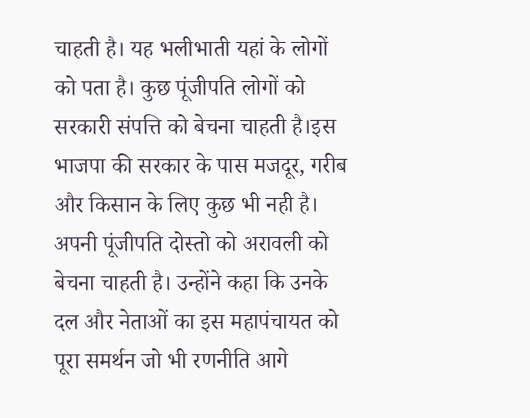चाहती है। यह भलीभाती यहां के लोगों को पता है। कुछ पूंजीपति लोगों को सरकारी संपत्ति को बेचना चाहती है।इस भाजपा की सरकार के पास मजदूर, गरीब और किसान के लिए कुछ भी नही है। अपनी पूंजीपति दोस्तो को अरावली को बेचना चाहती है। उन्होंने कहा कि उनके दल और नेताओं का इस महापंचायत को पूरा समर्थन जो भी रणनीति आगे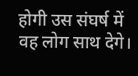होगी उस संघर्ष में वह लोग साथ देगे।